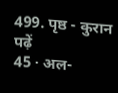499. पृष्ठ - कुरान पढ़ें
45 · अल-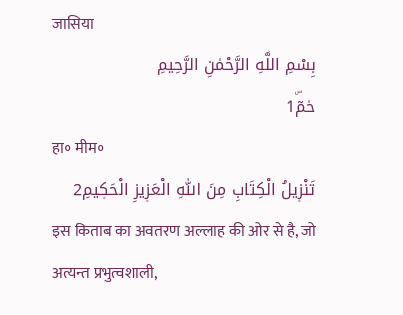जासिया
بِسْمِ اللَّهِ الرَّحْمٰنِ الرَّحِيمِ
حٰمٓۜ1
हा॰ मीम॰
تَنْز۪يلُ الْكِتَابِ مِنَ اللّٰهِ الْعَز۪يزِ الْحَك۪يمِ2
इस किताब का अवतरण अल्लाह की ओर से है, जो अत्यन्त प्रभुत्वशाली,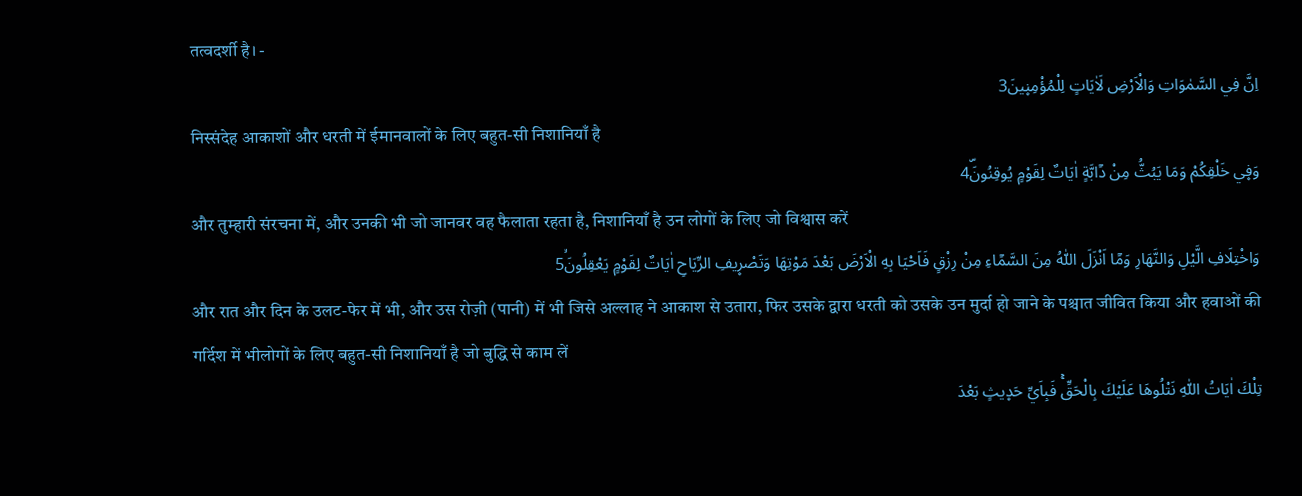तत्वदर्शी है। -
اِنَّ فِي السَّمٰوَاتِ وَالْاَرْضِ لَاٰيَاتٍ لِلْمُؤْمِن۪ينَ3
निस्संदेह आकाशों और धरती में ईमानवालों के लिए बहुत-सी निशानियाँ है
وَف۪ي خَلْقِكُمْ وَمَا يَبُثُّ مِنْ دَٓابَّةٍ اٰيَاتٌ لِقَوْمٍ يُوقِنُونَۜ4
और तुम्हारी संरचना में, और उनकी भी जो जानवर वह फैलाता रहता है, निशानियाँ है उन लोगों के लिए जो विश्वास करें
وَاخْتِلَافِ الَّيْلِ وَالنَّهَارِ وَمَٓا اَنْزَلَ اللّٰهُ مِنَ السَّمَٓاءِ مِنْ رِزْقٍ فَاَحْيَا بِهِ الْاَرْضَ بَعْدَ مَوْتِهَا وَتَصْر۪يفِ الرِّيَاحِ اٰيَاتٌ لِقَوْمٍ يَعْقِلُونَۙ5
और रात और दिन के उलट-फेर में भी, और उस रोज़ी (पानी) में भी जिसे अल्लाह ने आकाश से उतारा, फिर उसके द्वारा धरती को उसके उन मुर्दा हो जाने के पश्चात जीवित किया और हवाओं की गर्दिश में भीलोगों के लिए बहुत-सी निशानियाँ है जो बुद्धि से काम लें
تِلْكَ اٰيَاتُ اللّٰهِ نَتْلُوهَا عَلَيْكَ بِالْحَقِّۚ فَبِاَيِّ حَد۪يثٍ بَعْدَ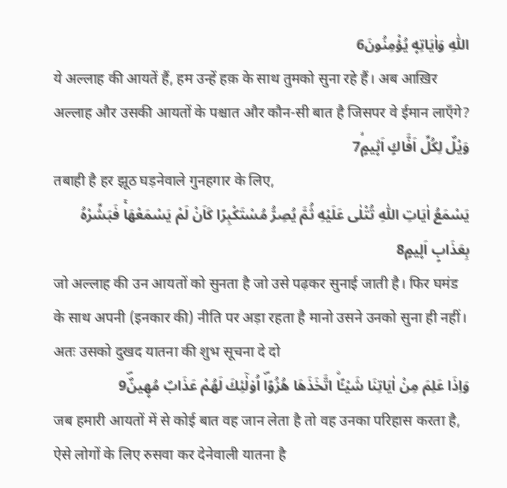اللّٰهِ وَاٰيَاتِه۪ يُؤْمِنُونَ6
ये अल्लाह की आयतें हैं, हम उन्हें हक़ के साथ तुमको सुना रहे हैं। अब आख़िर अल्लाह और उसकी आयतों के पश्चात और कौन-सी बात है जिसपर वे ईमान लाएँगे?
وَيْلٌ لِكُلِّ اَفَّاكٍ اَث۪يمٍۙ7
तबाही है हर झूठ घड़नेवाले गुनहगार के लिए,
يَسْمَعُ اٰيَاتِ اللّٰهِ تُتْلٰى عَلَيْهِ ثُمَّ يُصِرُّ مُسْتَكْبِرًا كَاَنْ لَمْ يَسْمَعْهَاۚ فَبَشِّرْهُ بِعَذَابٍ اَل۪يمٍ8
जो अल्लाह की उन आयतों को सुनता है जो उसे पढ़कर सुनाई जाती है। फिर घमंड के साथ अपनी (इनकार की) नीति पर अड़ा रहता है मानो उसने उनको सुना ही नहीं। अतः उसको दुखद यातना की शुभ सूचना दे दो
وَاِذَا عَلِمَ مِنْ اٰيَاتِنَا شَيْـًٔاۨ اتَّخَذَهَا هُزُوًاۜ اُو۬لٰٓئِكَ لَهُمْ عَذَابٌ مُه۪ينٌۜ9
जब हमारी आयतों में से कोई बात वह जान लेता है तो वह उनका परिहास करता है, ऐसे लोगों के लिए रुसवा कर देनेवाली यातना है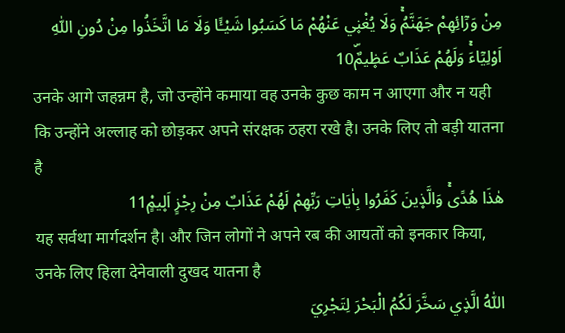مِنْ وَرَٓائِهِمْ جَهَنَّمُۚ وَلَا يُغْن۪ي عَنْهُمْ مَا كَسَبُوا شَيْـًٔا وَلَا مَا اتَّخَذُوا مِنْ دُونِ اللّٰهِ اَوْلِيَٓاءَۚ وَلَهُمْ عَذَابٌ عَظ۪يمٌۜ10
उनके आगे जहन्नम है, जो उन्होंने कमाया वह उनके कुछ काम न आएगा और न यही कि उन्होंने अल्लाह को छोड़कर अपने संरक्षक ठहरा रखे है। उनके लिए तो बड़ी यातना है
هٰذَا هُدًىۚ وَالَّذ۪ينَ كَفَرُوا بِاٰيَاتِ رَبِّهِمْ لَهُمْ عَذَابٌ مِنْ رِجْزٍ اَل۪يمٍ۟11
यह सर्वथा मार्गदर्शन है। और जिन लोगों ने अपने रब की आयतों को इनकार किया, उनके लिए हिला देनेवाली दुखद यातना है
اَللّٰهُ الَّذ۪ي سَخَّرَ لَكُمُ الْبَحْرَ لِتَجْرِيَ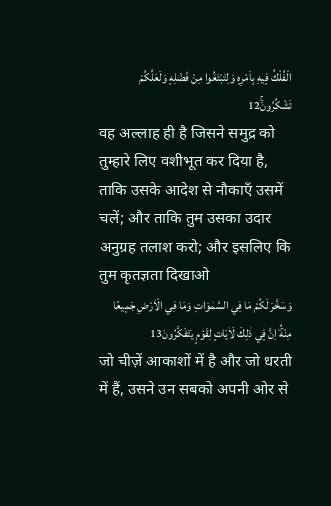الْفُلْكُ ف۪يهِ بِاَمْرِه۪ وَلِتَبْتَغُوا مِنْ فَضْلِه۪ وَلَعَلَّكُمْ تَشْكُرُونَۚ12
वह अल्लाह ही है जिसने समुद्र को तुम्हारे लिए वशीभूत कर दिया है, ताकि उसके आदेश से नौकाएँ उसमें चलें; और ताकि तुम उसका उदार अनुग्रह तलाश करो; और इसलिए कि तुम कृतज्ञता दिखाओ
وَسَخَّرَ لَكُمْ مَا فِي السَّمٰوَاتِ وَمَا فِي الْاَرْضِ جَم۪يعًا مِنْهُۜ اِنَّ ف۪ي ذٰلِكَ لَاٰيَاتٍ لِقَوْمٍ يَتَفَكَّرُونَ13
जो चीज़ें आकाशों में है और जो धरती में हैं, उसने उन सबको अपनी ओर से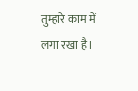तुम्हारे काम में लगा रखा है।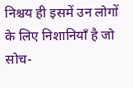निश्चय ही इसमें उन लोगों के लिए निशानियाँ है जो सोच-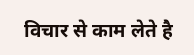विचार से काम लेते है